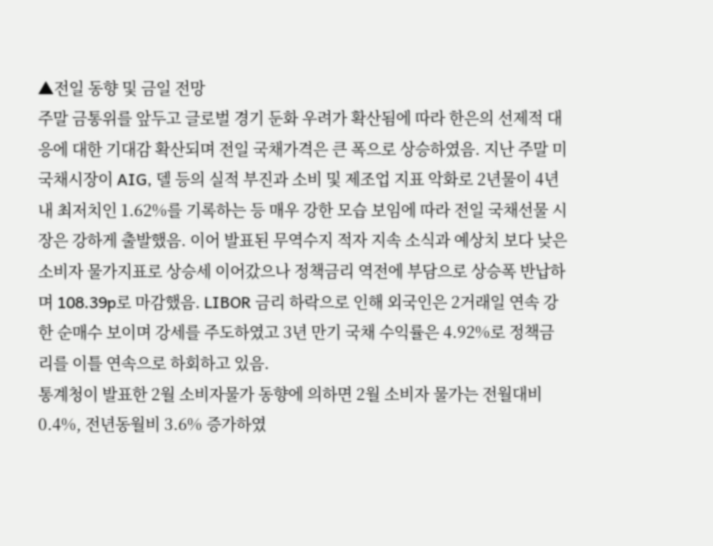▲전일 동향 및 금일 전망
주말 금통위를 앞두고 글로벌 경기 둔화 우려가 확산됨에 따라 한은의 선제적 대응에 대한 기대감 확산되며 전일 국채가격은 큰 폭으로 상승하였음. 지난 주말 미 국채시장이 AIG, 델 등의 실적 부진과 소비 및 제조업 지표 악화로 2년물이 4년 내 최저치인 1.62%를 기록하는 등 매우 강한 모습 보임에 따라 전일 국채선물 시장은 강하게 출발했음. 이어 발표된 무역수지 적자 지속 소식과 예상치 보다 낮은 소비자 물가지표로 상승세 이어갔으나 정책금리 역전에 부담으로 상승폭 반납하며 108.39p로 마감했음. LIBOR 금리 하락으로 인해 외국인은 2거래일 연속 강한 순매수 보이며 강세를 주도하였고 3년 만기 국채 수익률은 4.92%로 정책금리를 이틀 연속으로 하회하고 있음.
통계청이 발표한 2월 소비자물가 동향에 의하면 2월 소비자 물가는 전월대비 0.4%, 전년동월비 3.6% 증가하였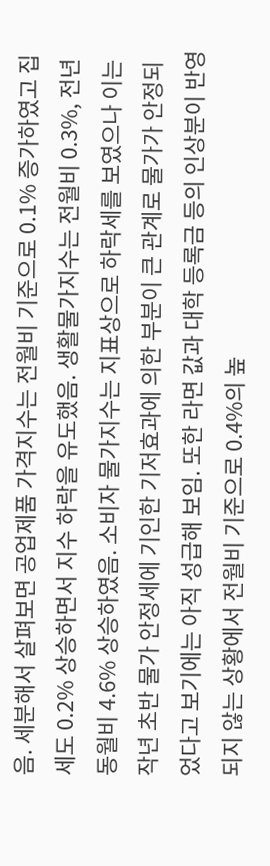음. 세분해서 살펴보면 공업제품 가격지수는 전월비 기준으로 0.1% 증가하였고 집세도 0.2% 상승하면서 지수 하락을 유도했음. 생활물가지수는 전월비 0.3%, 전년동월비 4.6% 상승하였음. 소비자 물가지수는 지표상으로 하락세를 보였으나 이는 작년 초반 물가 안정세에 기인한 기저효과에 의한 부분이 큰 관계로 물가가 안정되었다고 보기에는 아직 성급해 보임. 또한 라면 값과 대학 등록금 등의 인상분이 반영되지 않는 상황에서 전월비 기준으로 0.4%의 높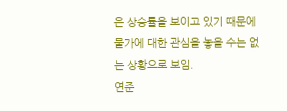은 상승률을 보이고 있기 때문에 물가에 대한 관심을 놓을 수는 없는 상황으로 보임.
연준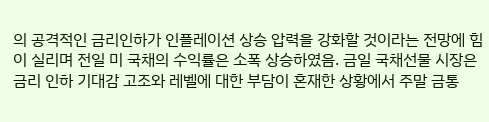의 공격적인 금리인하가 인플레이션 상승 압력을 강화할 것이라는 전망에 힘이 실리며 전일 미 국채의 수익률은 소폭 상승하였음. 금일 국채선물 시장은 금리 인하 기대감 고조와 레벨에 대한 부담이 혼재한 상황에서 주말 금통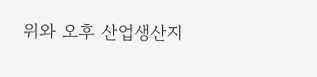위와 오후 산업생산지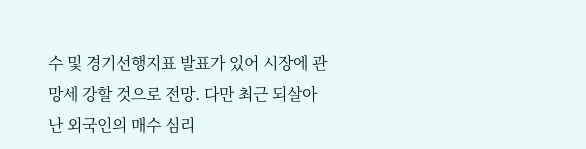수 및 경기선행지표 발표가 있어 시장에 관망세 강할 것으로 전망. 다만 최근 되살아난 외국인의 매수 심리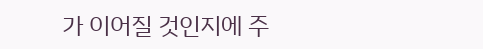가 이어질 것인지에 주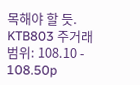목해야 할 듯.
KTB803 주거래 범위: 108.10 - 108.50p